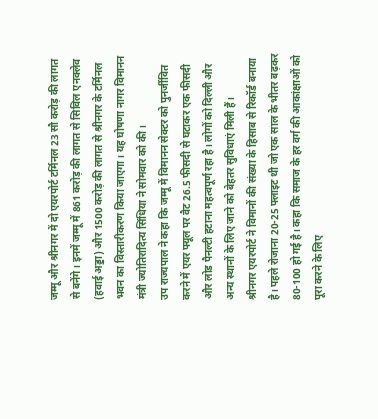जम्मू और श्रीनगर में दो एयरपोर्ट टर्मिनल 23 सौ करोड़ की लागत से बनेंगे। इनमें जम्मू में 861 करोड़ की लागत से सिविल एनक्लेव (हवाई अड्डा) और 1500 करोड़ की लागत से श्रीनगर के टर्मिनल भवन का विस्तारीकरण किया जाएगा। यह घोषणा नागर विमानन मंत्री ज्योतिरादित्य सिंधिया ने सोमवार को की।
उप राज्यपाल ने कहा कि जम्मू में विमानन सेक्टर को पुनर्जीवित करने में एयर फ्यूल पर वैट 26.5 फीसदी से घटाकर एक फीसदी और लोड पैनल्टी हटाना महत्वपूर्ण रहा है। लोगों को दिल्ली और अन्य स्थानों के लिए जाने को बेहतर सुविधाएं मिली हैं।
श्रीनगर एयरपोर्ट ने विमानों की संख्या के हिसाब से रिकॉर्ड बनाया है। पहले रोजाना 20-25 फ्लाइट थी जो एक साल के भीतर बढ़कर 80-100 हो गई है। कहा कि समाज के हर वर्ग की आकांक्षाओं को पूरा करने के लिए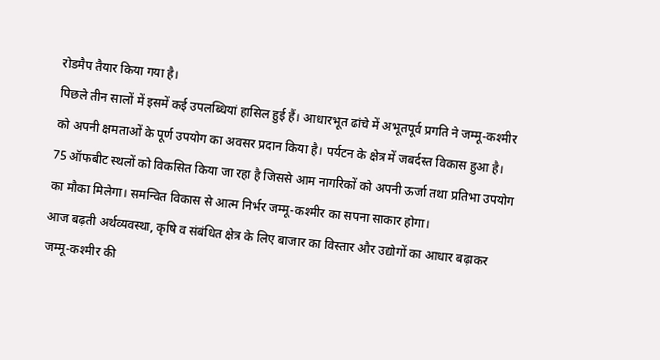रोडमैप तैयार किया गया है।
पिछले तीन सालों में इसमें कई उपलब्धियां हासिल हुई हैं। आधारभूत ढांचे में अभूतपूर्व प्रगति ने जम्मू-कश्मीर को अपनी क्षमताओं के पूर्ण उपयोग का अवसर प्रदान किया है। पर्यटन के क्षेत्र में जबर्दस्त विकास हुआ है।
75 ऑफबीट स्थलों को विकसित किया जा रहा है जिससे आम नागरिकों को अपनी ऊर्जा तथा प्रतिभा उपयोग का मौका मिलेगा। समन्वित विकास से आत्म निर्भर जम्मू-कश्मीर का सपना साकार होगा।
आज बढ़ती अर्थव्यवस्था, कृषि व संबंधित क्षेत्र के लिए बाजार का विस्तार और उद्योगों का आधार बढ़ाकर जम्मू-कश्मीर की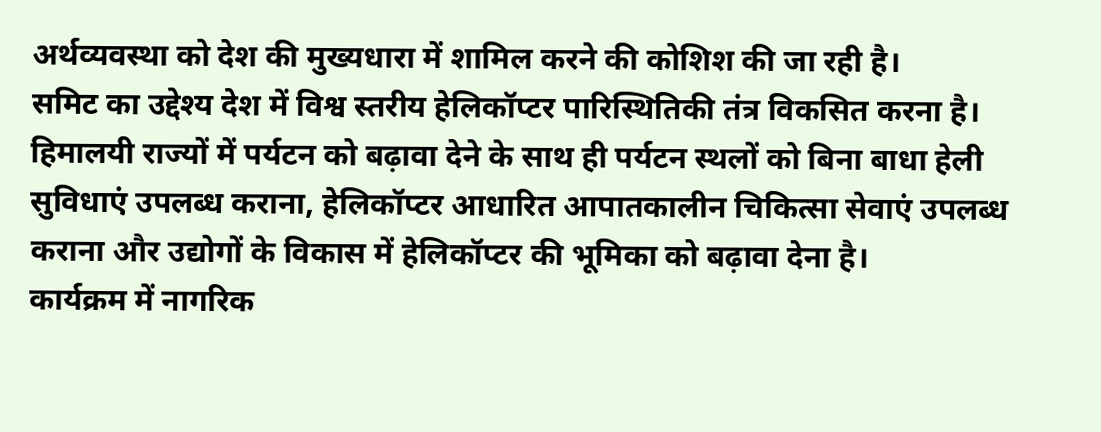अर्थव्यवस्था को देश की मुख्यधारा में शामिल करने की कोशिश की जा रही है।
समिट का उद्देश्य देश में विश्व स्तरीय हेलिकॉप्टर पारिस्थितिकी तंत्र विकसित करना है। हिमालयी राज्यों में पर्यटन को बढ़ावा देने के साथ ही पर्यटन स्थलों को बिना बाधा हेली सुविधाएं उपलब्ध कराना, हेलिकॉप्टर आधारित आपातकालीन चिकित्सा सेवाएं उपलब्ध कराना और उद्योगों के विकास में हेलिकॉप्टर की भूमिका को बढ़ावा देना है।
कार्यक्रम में नागरिक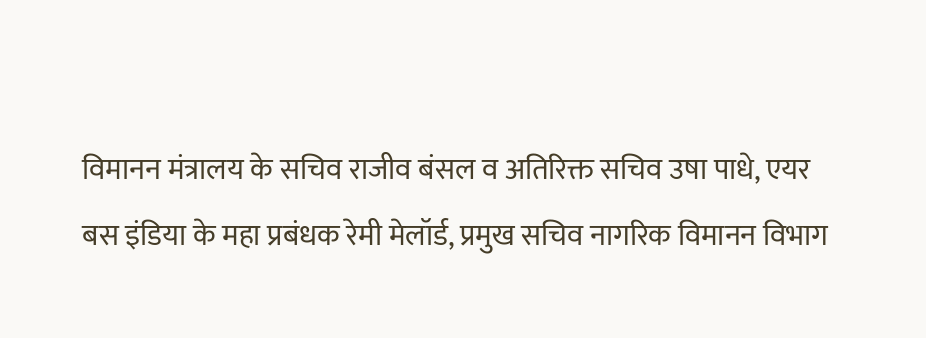विमानन मंत्रालय के सचिव राजीव बंसल व अतिरिक्त सचिव उषा पाधे, एयर बस इंडिया के महा प्रबंधक रेमी मेलॉर्ड, प्रमुख सचिव नागरिक विमानन विभाग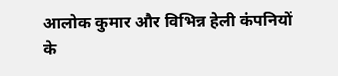आलोक कुमार और विभिन्न हेली कंपनियों के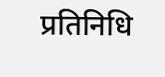प्रतिनिधि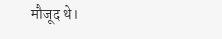मौजूद थे।